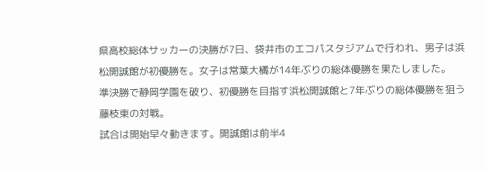県高校総体サッカーの決勝が7日、袋井市のエコパスタジアムで行われ、男子は浜松開誠館が初優勝を。女子は常葉大橘が14年ぶりの総体優勝を果たしました。
準決勝で静岡学園を破り、初優勝を目指す浜松開誠館と7年ぶりの総体優勝を狙う藤枝東の対戦。
試合は開始早々動きます。開誠館は前半4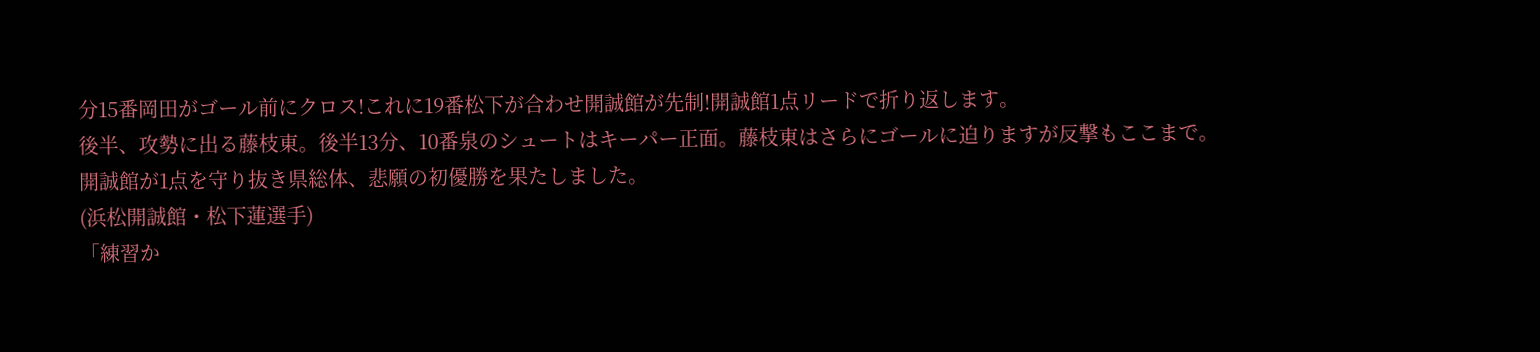分15番岡田がゴール前にクロス!これに19番松下が合わせ開誠館が先制!開誠館1点リードで折り返します。
後半、攻勢に出る藤枝東。後半13分、10番泉のシュートはキーパー正面。藤枝東はさらにゴールに迫りますが反撃もここまで。
開誠館が1点を守り抜き県総体、悲願の初優勝を果たしました。
(浜松開誠館・松下蓮選手)
「練習か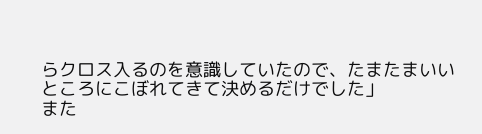らクロス入るのを意識していたので、たまたまいいところにこぼれてきて決めるだけでした」
また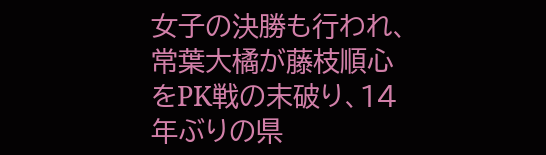女子の決勝も行われ、常葉大橘が藤枝順心をPK戦の末破り、14年ぶりの県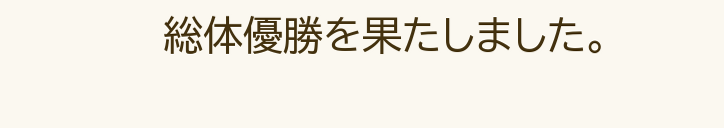総体優勝を果たしました。